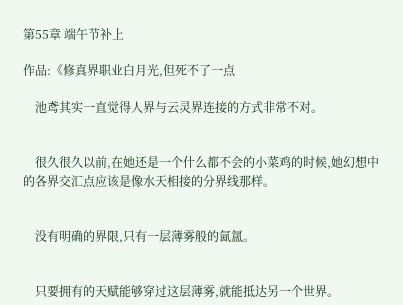第55章 端午节补上

作品:《修真界职业白月光,但死不了一点

    池鸢其实一直觉得人界与云灵界连接的方式非常不对。


    很久很久以前,在她还是一个什么都不会的小菜鸡的时候,她幻想中的各界交汇点应该是像水天相接的分界线那样。


    没有明确的界限,只有一层薄雾般的氤氲。


    只要拥有的天赋能够穿过这层薄雾,就能抵达另一个世界。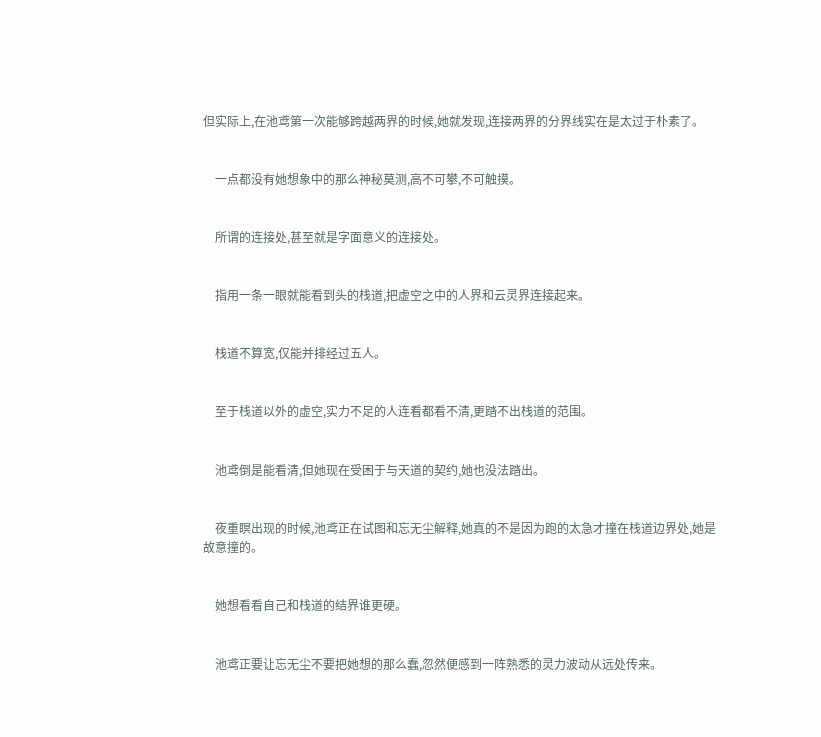但实际上,在池鸢第一次能够跨越两界的时候,她就发现,连接两界的分界线实在是太过于朴素了。


    一点都没有她想象中的那么神秘莫测,高不可攀,不可触摸。


    所谓的连接处,甚至就是字面意义的连接处。


    指用一条一眼就能看到头的栈道,把虚空之中的人界和云灵界连接起来。


    栈道不算宽,仅能并排经过五人。


    至于栈道以外的虚空,实力不足的人连看都看不清,更踏不出栈道的范围。


    池鸢倒是能看清,但她现在受困于与天道的契约,她也没法踏出。


    夜重瞑出现的时候,池鸢正在试图和忘无尘解释,她真的不是因为跑的太急才撞在栈道边界处,她是故意撞的。


    她想看看自己和栈道的结界谁更硬。


    池鸢正要让忘无尘不要把她想的那么蠢,忽然便感到一阵熟悉的灵力波动从远处传来。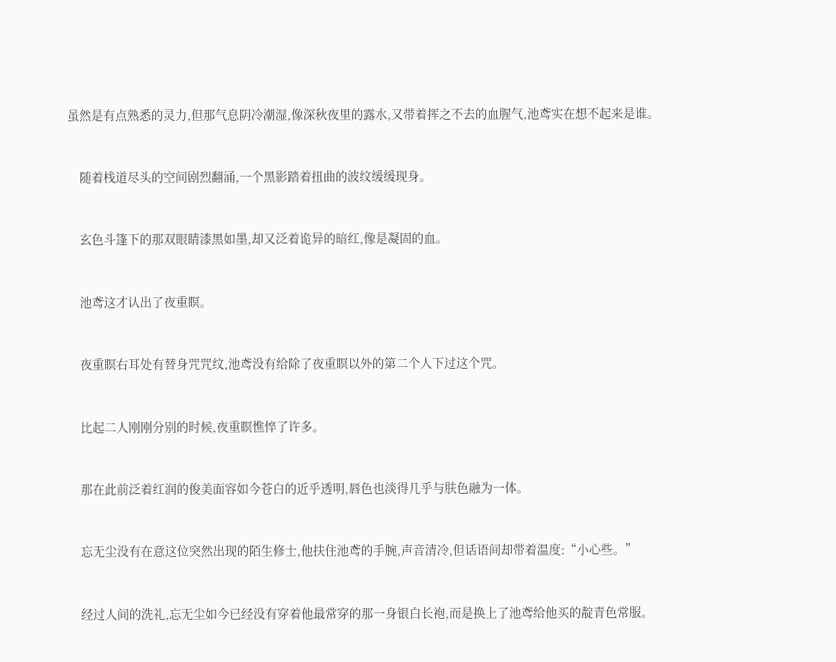虽然是有点熟悉的灵力,但那气息阴冷潮湿,像深秋夜里的露水,又带着挥之不去的血腥气,池鸢实在想不起来是谁。


    随着栈道尽头的空间剧烈翻涌,一个黑影踏着扭曲的波纹缓缓现身。


    玄色斗篷下的那双眼睛漆黑如墨,却又泛着诡异的暗红,像是凝固的血。


    池鸢这才认出了夜重瞑。


    夜重瞑右耳处有替身咒咒纹,池鸢没有给除了夜重瞑以外的第二个人下过这个咒。


    比起二人刚刚分别的时候,夜重瞑憔悴了许多。


    那在此前泛着红润的俊美面容如今苍白的近乎透明,唇色也淡得几乎与肤色融为一体。


    忘无尘没有在意这位突然出现的陌生修士,他扶住池鸢的手腕,声音清冷,但话语间却带着温度:“小心些。”


    经过人间的洗礼,忘无尘如今已经没有穿着他最常穿的那一身银白长袍,而是换上了池鸢给他买的靛青色常服。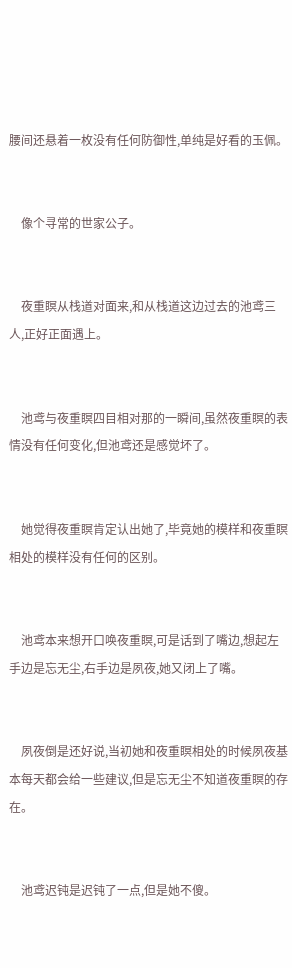腰间还悬着一枚没有任何防御性,单纯是好看的玉佩。


    像个寻常的世家公子。


    夜重瞑从栈道对面来,和从栈道这边过去的池鸢三人,正好正面遇上。


    池鸢与夜重瞑四目相对那的一瞬间,虽然夜重瞑的表情没有任何变化,但池鸢还是感觉坏了。


    她觉得夜重瞑肯定认出她了,毕竟她的模样和夜重瞑相处的模样没有任何的区别。


    池鸢本来想开口唤夜重瞑,可是话到了嘴边,想起左手边是忘无尘,右手边是夙夜,她又闭上了嘴。


    夙夜倒是还好说,当初她和夜重瞑相处的时候夙夜基本每天都会给一些建议,但是忘无尘不知道夜重瞑的存在。


    池鸢迟钝是迟钝了一点,但是她不傻。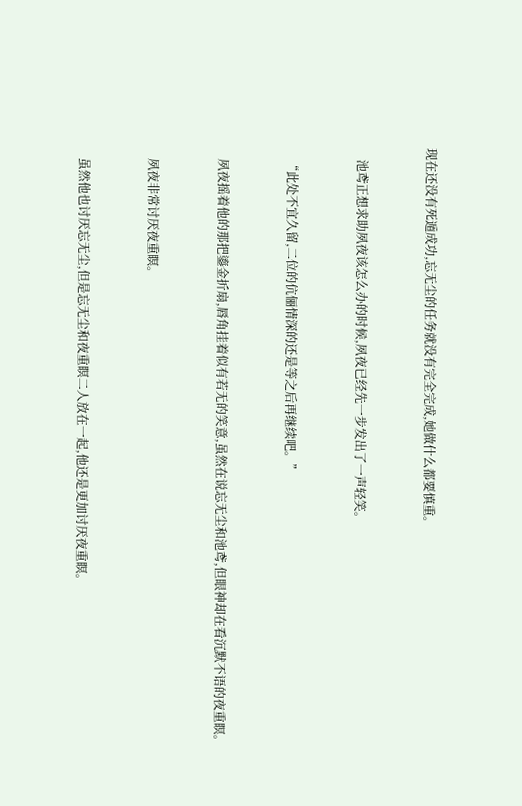现在还没有死遁成功,忘无尘的任务就没有完全完成,她做什么都要慎重。


    池鸢正想求助夙夜该怎么办的时候,夙夜已经先一步发出了一声轻笑。


    “此处不宜久留,二位的伉俪情深的还是等之后再继续吧。”


    夙夜摇着他的那把鎏金折扇,唇角挂着似有若无的笑意,虽然在说忘无尘和池鸢,但眼神却在看沉默不语的夜重瞑。


    夙夜非常讨厌夜重瞑。


    虽然他也讨厌忘无尘,但是忘无尘和夜重瞑二人放在一起,他还是更加讨厌夜重瞑。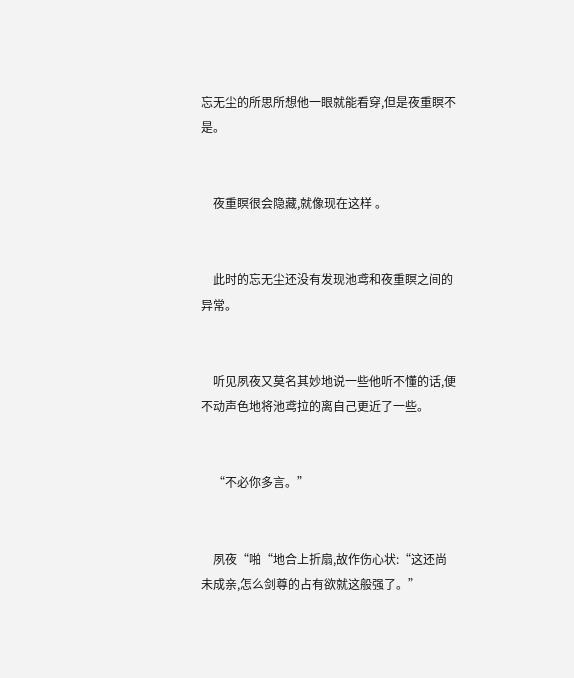忘无尘的所思所想他一眼就能看穿,但是夜重瞑不是。


    夜重瞑很会隐藏,就像现在这样 。


    此时的忘无尘还没有发现池鸢和夜重瞑之间的异常。


    听见夙夜又莫名其妙地说一些他听不懂的话,便不动声色地将池鸢拉的离自己更近了一些。


    “不必你多言。”


    夙夜“啪“地合上折扇,故作伤心状:“这还尚未成亲,怎么剑尊的占有欲就这般强了。”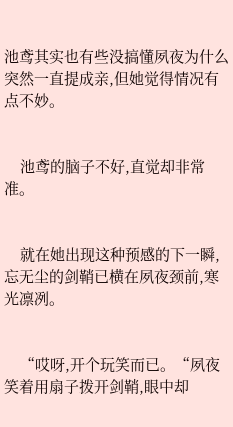池鸢其实也有些没搞懂夙夜为什么突然一直提成亲,但她觉得情况有点不妙。


    池鸢的脑子不好,直觉却非常准。


    就在她出现这种预感的下一瞬,忘无尘的剑鞘已横在夙夜颈前,寒光凛冽。


    “哎呀,开个玩笑而已。“夙夜笑着用扇子拨开剑鞘,眼中却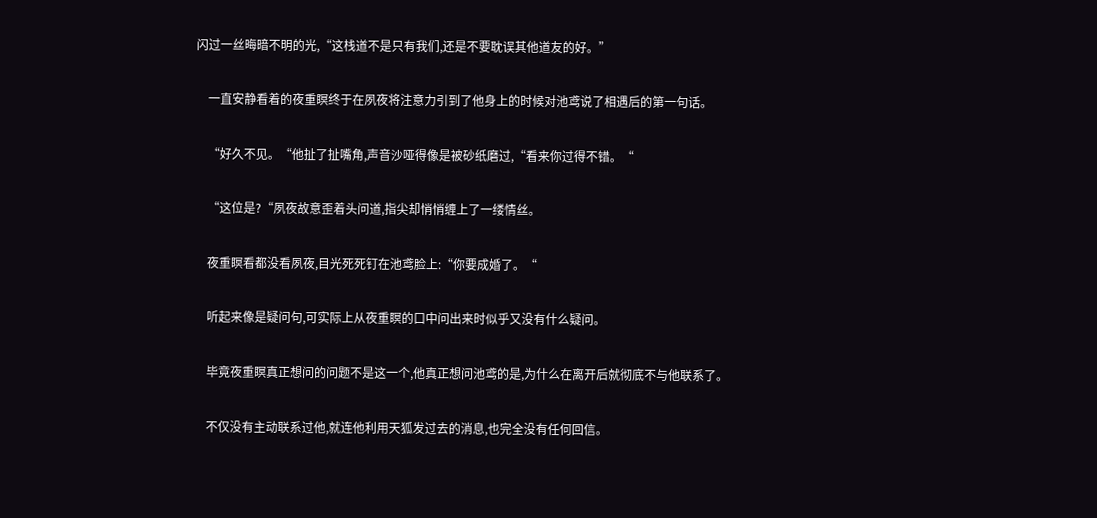闪过一丝晦暗不明的光,“这栈道不是只有我们,还是不要耽误其他道友的好。”


    一直安静看着的夜重瞑终于在夙夜将注意力引到了他身上的时候对池鸢说了相遇后的第一句话。


    “好久不见。“他扯了扯嘴角,声音沙哑得像是被砂纸磨过,“看来你过得不错。“


    “这位是?“夙夜故意歪着头问道,指尖却悄悄缠上了一缕情丝。


    夜重瞑看都没看夙夜,目光死死钉在池鸢脸上:“你要成婚了。“


    听起来像是疑问句,可实际上从夜重瞑的口中问出来时似乎又没有什么疑问。


    毕竟夜重瞑真正想问的问题不是这一个,他真正想问池鸢的是,为什么在离开后就彻底不与他联系了。


    不仅没有主动联系过他,就连他利用天狐发过去的消息,也完全没有任何回信。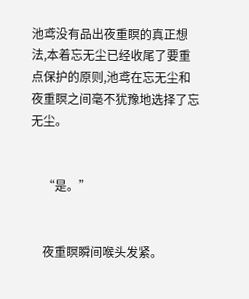池鸢没有品出夜重瞑的真正想法,本着忘无尘已经收尾了要重点保护的原则,池鸢在忘无尘和夜重瞑之间毫不犹豫地选择了忘无尘。


    “是。”


    夜重瞑瞬间喉头发紧。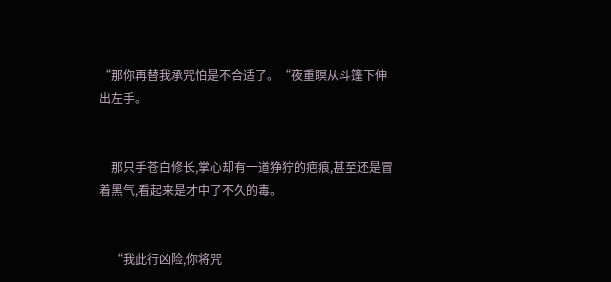“那你再替我承咒怕是不合适了。“夜重瞑从斗篷下伸出左手。


    那只手苍白修长,掌心却有一道狰狞的疤痕,甚至还是冒着黑气,看起来是才中了不久的毒。


    “我此行凶险,你将咒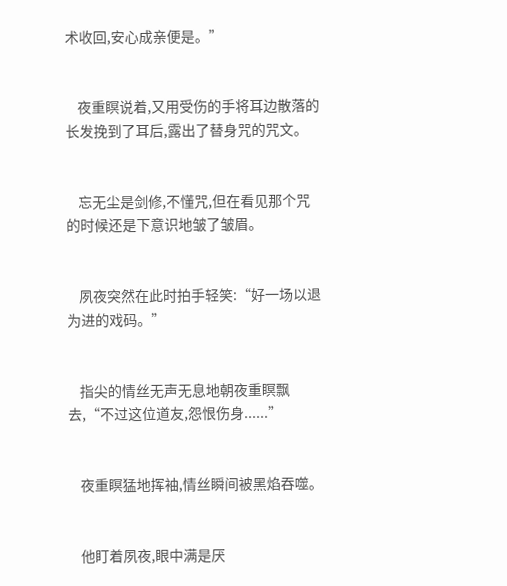术收回,安心成亲便是。”


    夜重瞑说着,又用受伤的手将耳边散落的长发挽到了耳后,露出了替身咒的咒文。


    忘无尘是剑修,不懂咒,但在看见那个咒的时候还是下意识地皱了皱眉。


    夙夜突然在此时拍手轻笑:“好一场以退为进的戏码。”


    指尖的情丝无声无息地朝夜重瞑飘去,“不过这位道友,怨恨伤身......”


    夜重瞑猛地挥袖,情丝瞬间被黑焰吞噬。


    他盯着夙夜,眼中满是厌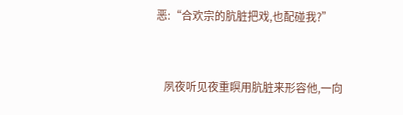恶:“合欢宗的肮脏把戏,也配碰我?”


    夙夜听见夜重瞑用肮脏来形容他,一向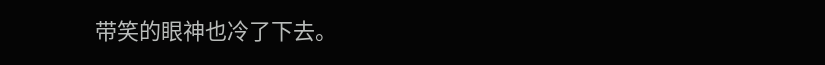带笑的眼神也冷了下去。